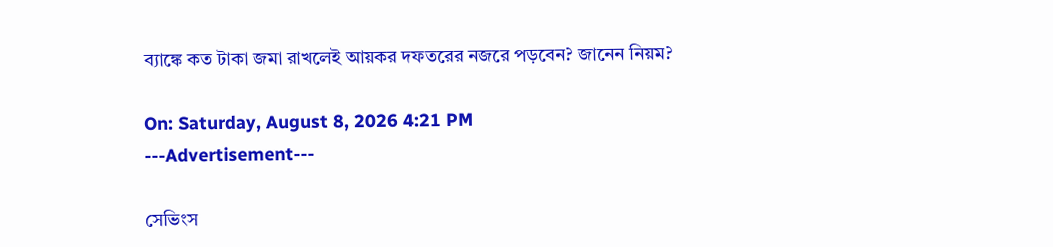ব্যাঙ্কে কত টাকা জমা রাখলেই আয়কর দফতরের নজরে পড়বেন? জানেন নিয়ম?

On: Saturday, August 8, 2026 4:21 PM
---Advertisement---

সেভিংস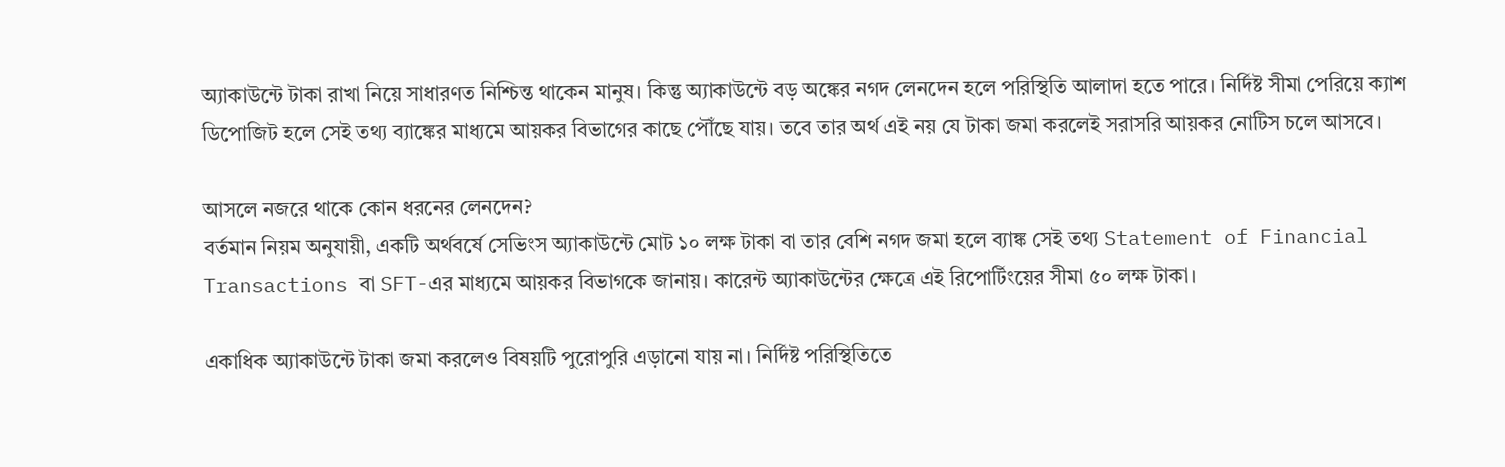অ্যাকাউন্টে টাকা রাখা নিয়ে সাধারণত নিশ্চিন্ত থাকেন মানুষ। কিন্তু অ্যাকাউন্টে বড় অঙ্কের নগদ লেনদেন হলে পরিস্থিতি আলাদা হতে পারে। নির্দিষ্ট সীমা পেরিয়ে ক্যাশ ডিপোজিট হলে সেই তথ্য ব্যাঙ্কের মাধ্যমে আয়কর বিভাগের কাছে পৌঁছে যায়। তবে তার অর্থ এই নয় যে টাকা জমা করলেই সরাসরি আয়কর নোটিস চলে আসবে।

আসলে নজরে থাকে কোন ধরনের লেনদেন?
বর্তমান নিয়ম অনুযায়ী, একটি অর্থবর্ষে সেভিংস অ্যাকাউন্টে মোট ১০ লক্ষ টাকা বা তার বেশি নগদ জমা হলে ব্যাঙ্ক সেই তথ্য Statement of Financial Transactions বা SFT-এর মাধ্যমে আয়কর বিভাগকে জানায়। কারেন্ট অ্যাকাউন্টের ক্ষেত্রে এই রিপোর্টিংয়ের সীমা ৫০ লক্ষ টাকা।

একাধিক অ্যাকাউন্টে টাকা জমা করলেও বিষয়টি পুরোপুরি এড়ানো যায় না। নির্দিষ্ট পরিস্থিতিতে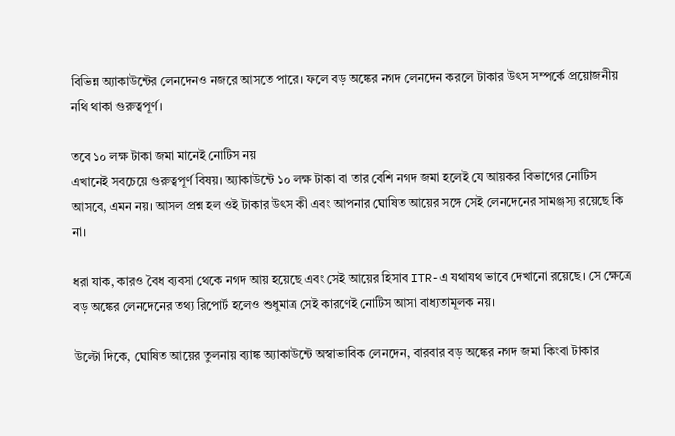বিভিন্ন অ্যাকাউন্টের লেনদেনও নজরে আসতে পারে। ফলে বড় অঙ্কের নগদ লেনদেন করলে টাকার উৎস সম্পর্কে প্রয়োজনীয় নথি থাকা গুরুত্বপূর্ণ।

তবে ১০ লক্ষ টাকা জমা মানেই নোটিস নয়
এখানেই সবচেয়ে গুরুত্বপূর্ণ বিষয়। অ্যাকাউন্টে ১০ লক্ষ টাকা বা তার বেশি নগদ জমা হলেই যে আয়কর বিভাগের নোটিস আসবে, এমন নয়। আসল প্রশ্ন হল ওই টাকার উৎস কী এবং আপনার ঘোষিত আয়ের সঙ্গে সেই লেনদেনের সামঞ্জস্য রয়েছে কি না।

ধরা যাক, কারও বৈধ ব্যবসা থেকে নগদ আয় হয়েছে এবং সেই আয়ের হিসাব ITR-এ যথাযথ ভাবে দেখানো রয়েছে। সে ক্ষেত্রে বড় অঙ্কের লেনদেনের তথ্য রিপোর্ট হলেও শুধুমাত্র সেই কারণেই নোটিস আসা বাধ্যতামূলক নয়।

উল্টো দিকে, ঘোষিত আয়ের তুলনায় ব্যাঙ্ক অ্যাকাউন্টে অস্বাভাবিক লেনদেন, বারবার বড় অঙ্কের নগদ জমা কিংবা টাকার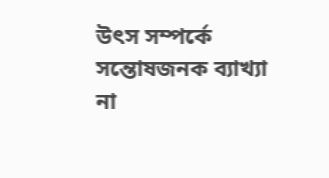উৎস সম্পর্কে সন্তোষজনক ব্যাখ্যা না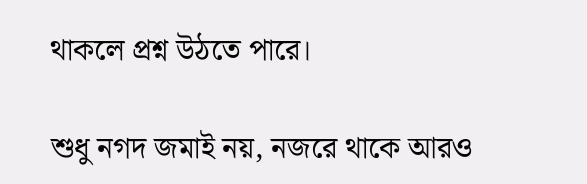থাকলে প্রশ্ন উঠতে পারে।

শুধু নগদ জমাই নয়, নজরে থাকে আরও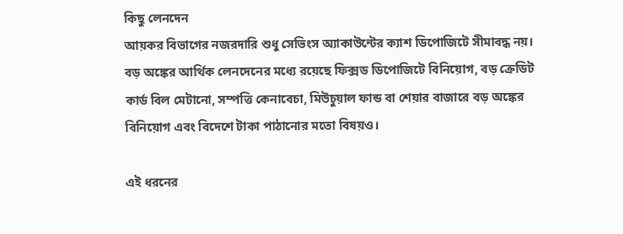কিছু লেনদেন
আয়কর বিভাগের নজরদারি শুধু সেভিংস অ্যাকাউন্টের ক্যাশ ডিপোজিটে সীমাবদ্ধ নয়। বড় অঙ্কের আর্থিক লেনদেনের মধ্যে রয়েছে ফিক্সড ডিপোজিটে বিনিয়োগ, বড় ক্রেডিট কার্ড বিল মেটানো, সম্পত্তি কেনাবেচা, মিউচুয়াল ফান্ড বা শেয়ার বাজারে বড় অঙ্কের বিনিয়োগ এবং বিদেশে টাকা পাঠানোর মতো বিষয়ও।

এই ধরনের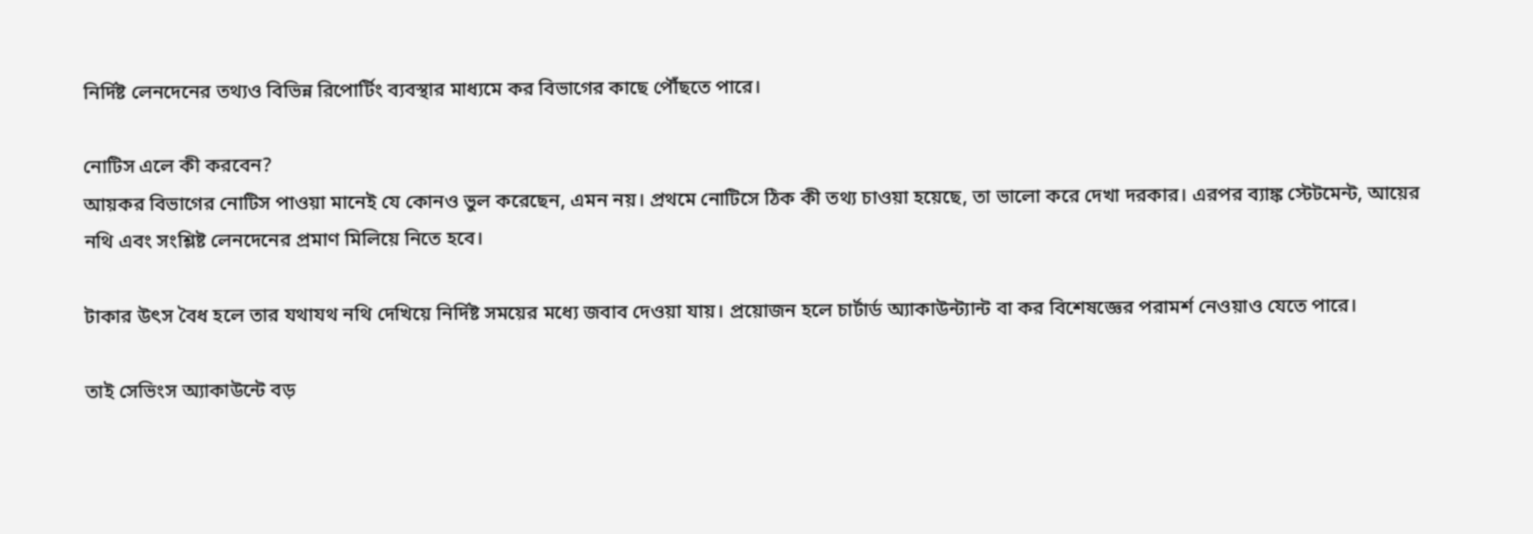নির্দিষ্ট লেনদেনের তথ্যও বিভিন্ন রিপোর্টিং ব্যবস্থার মাধ্যমে কর বিভাগের কাছে পৌঁছতে পারে।

নোটিস এলে কী করবেন?
আয়কর বিভাগের নোটিস পাওয়া মানেই যে কোনও ভুল করেছেন, এমন নয়। প্রথমে নোটিসে ঠিক কী তথ্য চাওয়া হয়েছে, তা ভালো করে দেখা দরকার। এরপর ব্যাঙ্ক স্টেটমেন্ট, আয়ের নথি এবং সংশ্লিষ্ট লেনদেনের প্রমাণ মিলিয়ে নিতে হবে।

টাকার উৎস বৈধ হলে তার যথাযথ নথি দেখিয়ে নির্দিষ্ট সময়ের মধ্যে জবাব দেওয়া যায়। প্রয়োজন হলে চার্টার্ড অ্যাকাউন্ট্যান্ট বা কর বিশেষজ্ঞের পরামর্শ নেওয়াও যেতে পারে।

তাই সেভিংস অ্যাকাউন্টে বড়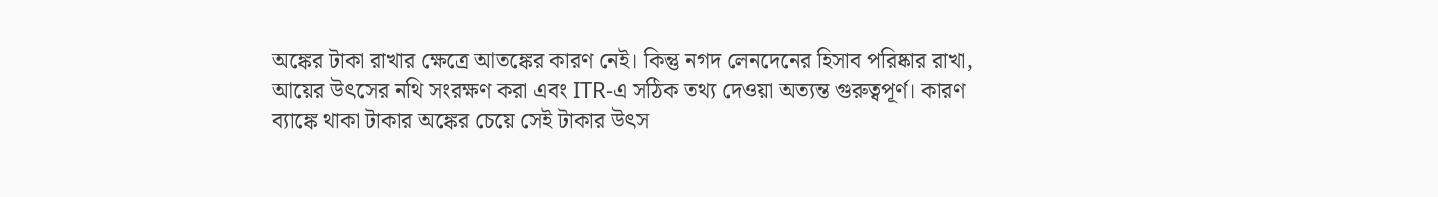অঙ্কের টাকা রাখার ক্ষেত্রে আতঙ্কের কারণ নেই। কিন্তু নগদ লেনদেনের হিসাব পরিষ্কার রাখা, আয়ের উৎসের নথি সংরক্ষণ করা এবং ITR-এ সঠিক তথ্য দেওয়া অত্যন্ত গুরুত্বপূর্ণ। কারণ ব্যাঙ্কে থাকা টাকার অঙ্কের চেয়ে সেই টাকার উৎস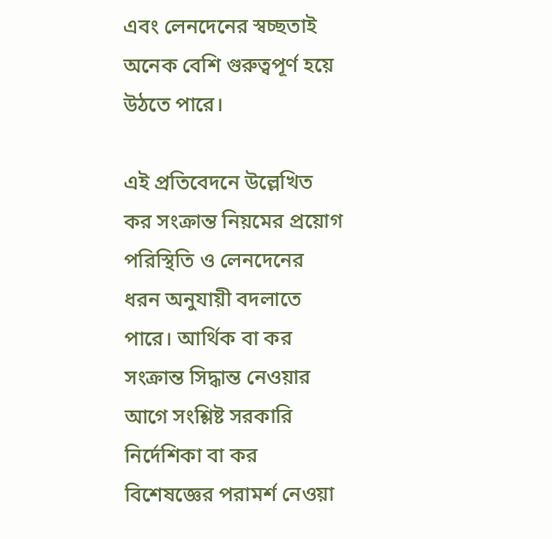এবং লেনদেনের স্বচ্ছতাই অনেক বেশি গুরুত্বপূর্ণ হয়ে উঠতে পারে।

এই প্রতিবেদনে উল্লেখিত কর সংক্রান্ত নিয়মের প্রয়োগ পরিস্থিতি ও লেনদেনের ধরন অনুযায়ী বদলাতে পারে। আর্থিক বা কর সংক্রান্ত সিদ্ধান্ত নেওয়ার আগে সংশ্লিষ্ট সরকারি নির্দেশিকা বা কর বিশেষজ্ঞের পরামর্শ নেওয়া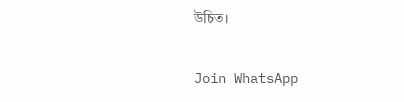উচিত।

Join WhatsApp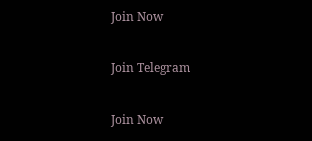Join Now

Join Telegram

Join Now